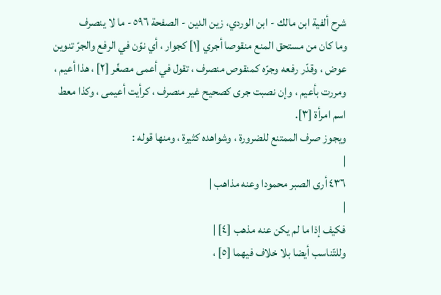شرح ألفية ابن مالك - ابن الوردي، زين الدين - الصفحة ٥٩٦ - ما لا ينصرف
وما كان من مستحق المنع منقوصا أجري [١] كجوار ، أي نوّن في الرفع والجرّ تنوين عوض ، وقدّر رفعه وجرّه كمنقوص منصرف ، تقول في أعمى مصغّر [٢] ، هذا أعيم ، ومررت بأعيم ، وإن نصبت جرى كصحيح غير منصرف ، كرأيت أعيمى ، وكذا معط اسم امرأة [٣].
ويجوز صرف الممتنع للضرورة ، وشواهده كثيرة ، ومنها قوله :
|
٤٣٦ أرى الصبر محمودا وعنه مذاهب |
|
فكيف إذا ما لم يكن عنه مذهب [٤] |
وللتّناسب أيضا بلا خلاف فيهما [٥] ،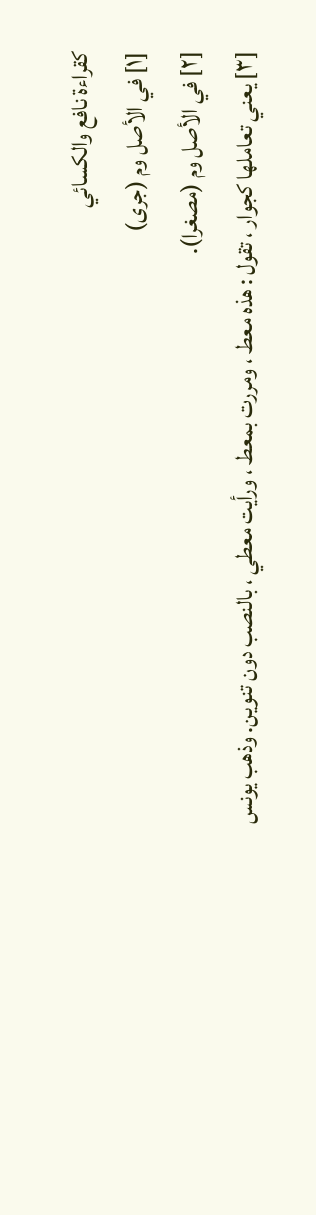كقراءة نافع والكسائي
[١] في الأصل وم (جرى)
[٢] في الأصل وم (مصغرا).
[٣] يعني تعاملها كجوار ، تقول : هذه معط ، ومررت بمعط ، ورأيت معطي ، بالنصب دون تنوين. وذهب يونس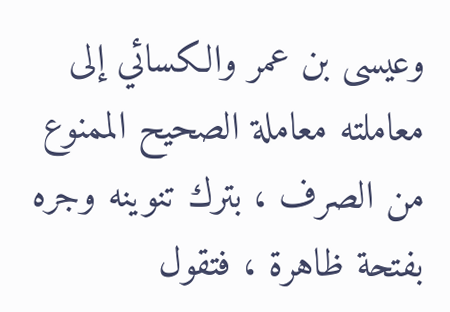وعيسى بن عمر والكسائي إلى معاملته معاملة الصحيح الممنوع من الصرف ، بترك تنوينه وجره بفتحة ظاهرة ، فتقول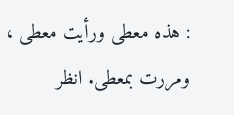: هذه معطى ورأيت معطى ، ومررت بمعطى. انظر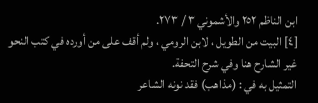ابن الناظم ٢٥٢ والأشموني ٣ / ٢٧٣.
[٤] البيت من الطويل ، لابن الرومي ، ولم أقف على من أورده في كتب النحو غير الشارح هنا وفي شرح التحفة.
التمثيل به في : (مذاهب) فقد نونه الشاعر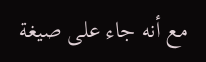مع أنه جاء على صيغة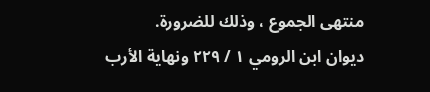منتهى الجموع ، وذلك للضرورة.
ديوان ابن الرومي ١ / ٢٢٩ ونهاية الأرب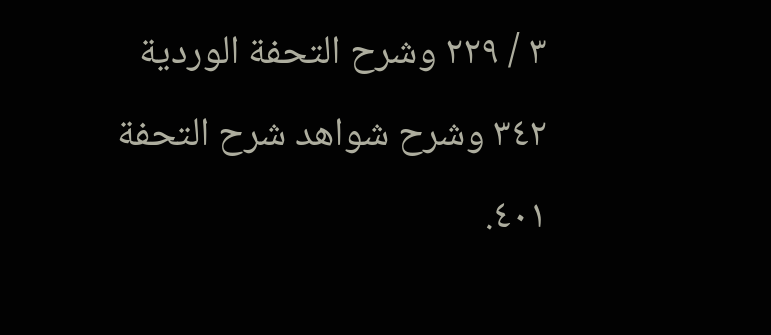٣ / ٢٢٩ وشرح التحفة الوردية ٣٤٢ وشرح شواهد شرح التحفة ٤٠١.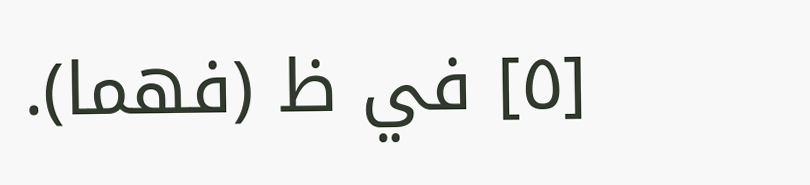[٥] في ظ (فهما).